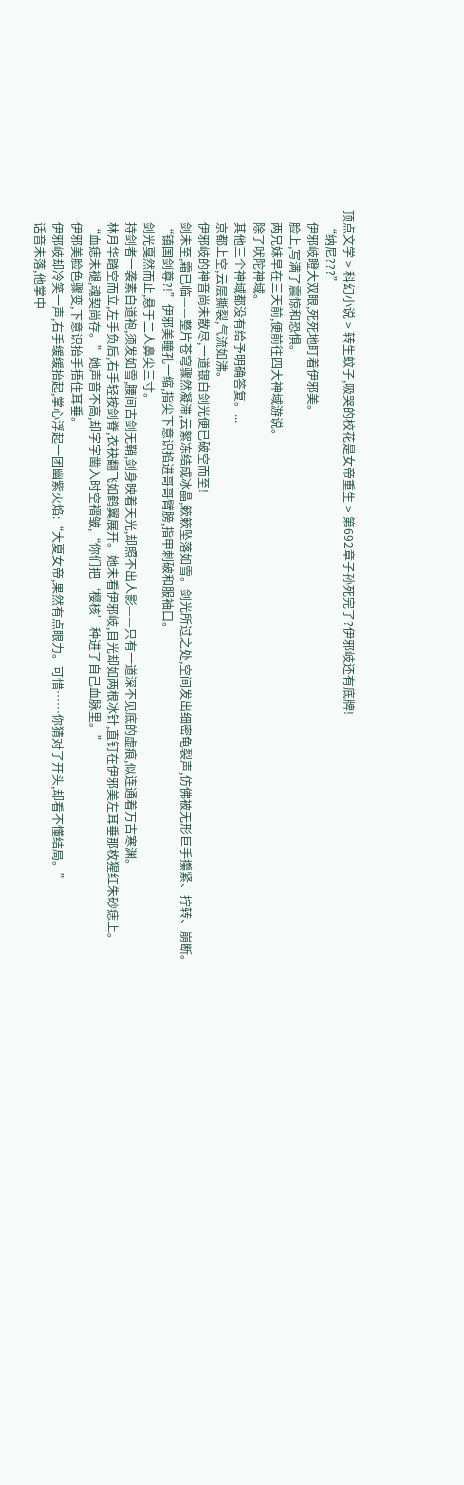顶点文学 > 科幻小说 > 转生蚊子,吸哭的校花是女帝重生 > 第692章子孙死完了?伊邪岐还有底牌!
    “纳尼???”
    伊邪岐瞪大双眼,死死地盯着伊邪美。
    脸上,写满了震惊和恐惧。
    两兄妹早在三天前,便前往四大神域游说。
    除了吠陀神域。
    其他三个神域都没有给予明确答复。...
    京都上空,云层撕裂,气流如沸。
    伊邪岐的神音尚未散尽,一道银白剑光便已破空而至!
    剑未至,霜已临——整片苍穹骤然凝滞,云絮冻结成冰晶,簌簌坠落如雪。剑光所过之处,空间发出细密龟裂声,仿佛被无形巨手攥紧、拧转、崩断。
    “镇国剑尊?!”伊邪美瞳孔一缩,指尖下意识掐进哥哥臂膀,指甲刺破和服袖口。
    剑光戛然而止,悬于二人鼻尖三寸。
    持剑者一袭素白道袍,须发如雪,腰间古剑无鞘,剑身映着天光,却照不出人影——只有一道深不见底的虚痕,似连通着万古寒渊。
    林月华踏空而立,左手负后,右手轻按剑脊,衣袂翻飞如鹤翼展开。她未看伊邪岐,目光却如两根冰针,直钉在伊邪美左耳垂那枚猩红朱砂痣上。
    “血痣未褪,魂契尚存。”她声音不高,却字字凿入时空褶皱,“你们把‘樱核’种进了自己血脉里。”
    伊邪美脸色骤变,下意识抬手捂住耳垂。
    伊邪岐却冷笑一声,右手缓缓抬起,掌心浮起一团幽紫火焰:“大夏女帝,果然有点眼力。可惜……你猜对了开头,却看不懂结局。”
    话音未落,他掌中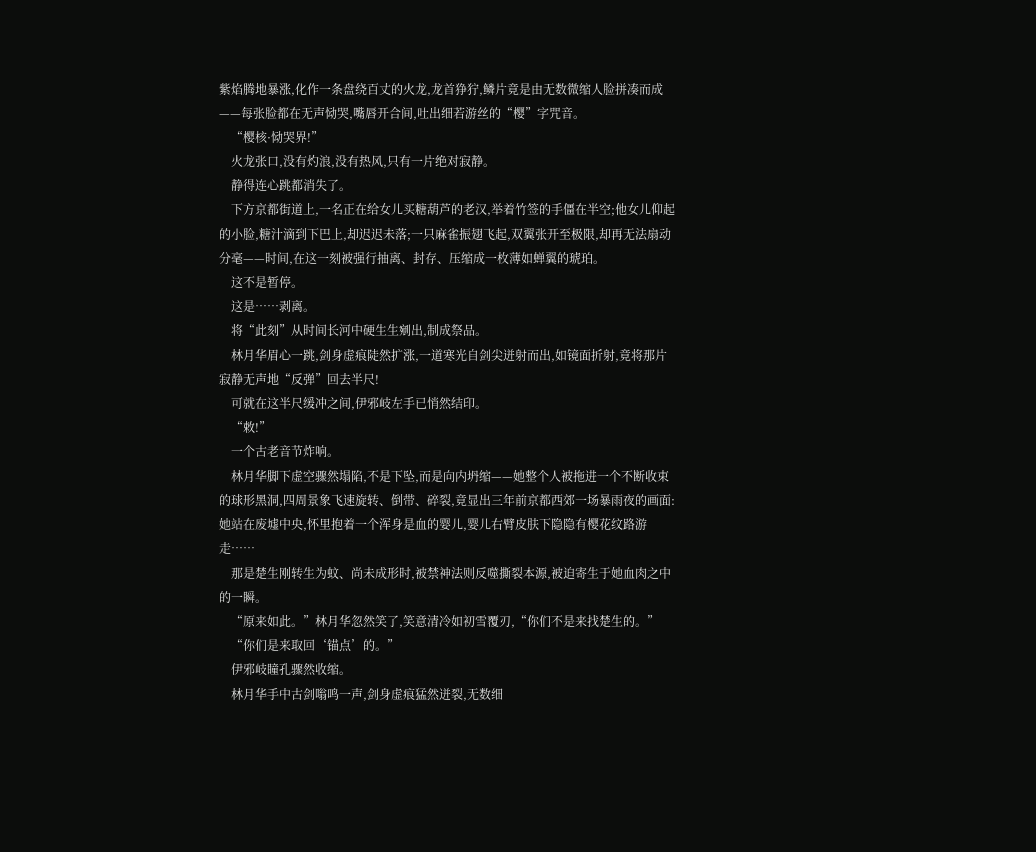紫焰腾地暴涨,化作一条盘绕百丈的火龙,龙首狰狞,鳞片竟是由无数微缩人脸拼凑而成——每张脸都在无声恸哭,嘴唇开合间,吐出细若游丝的“樱”字咒音。
    “樱核·恸哭界!”
    火龙张口,没有灼浪,没有热风,只有一片绝对寂静。
    静得连心跳都消失了。
    下方京都街道上,一名正在给女儿买糖葫芦的老汉,举着竹签的手僵在半空;他女儿仰起的小脸,糖汁滴到下巴上,却迟迟未落;一只麻雀振翅飞起,双翼张开至极限,却再无法扇动分毫——时间,在这一刻被强行抽离、封存、压缩成一枚薄如蝉翼的琥珀。
    这不是暂停。
    这是……剥离。
    将“此刻”从时间长河中硬生生剜出,制成祭品。
    林月华眉心一跳,剑身虚痕陡然扩涨,一道寒光自剑尖迸射而出,如镜面折射,竟将那片寂静无声地“反弹”回去半尺!
    可就在这半尺缓冲之间,伊邪岐左手已悄然结印。
    “敕!”
    一个古老音节炸响。
    林月华脚下虚空骤然塌陷,不是下坠,而是向内坍缩——她整个人被拖进一个不断收束的球形黑洞,四周景象飞速旋转、倒带、碎裂,竟显出三年前京都西郊一场暴雨夜的画面:她站在废墟中央,怀里抱着一个浑身是血的婴儿,婴儿右臂皮肤下隐隐有樱花纹路游走……
    那是楚生刚转生为蚊、尚未成形时,被禁神法则反噬撕裂本源,被迫寄生于她血肉之中的一瞬。
    “原来如此。”林月华忽然笑了,笑意清冷如初雪覆刃,“你们不是来找楚生的。”
    “你们是来取回‘锚点’的。”
    伊邪岐瞳孔骤然收缩。
    林月华手中古剑嗡鸣一声,剑身虚痕猛然迸裂,无数细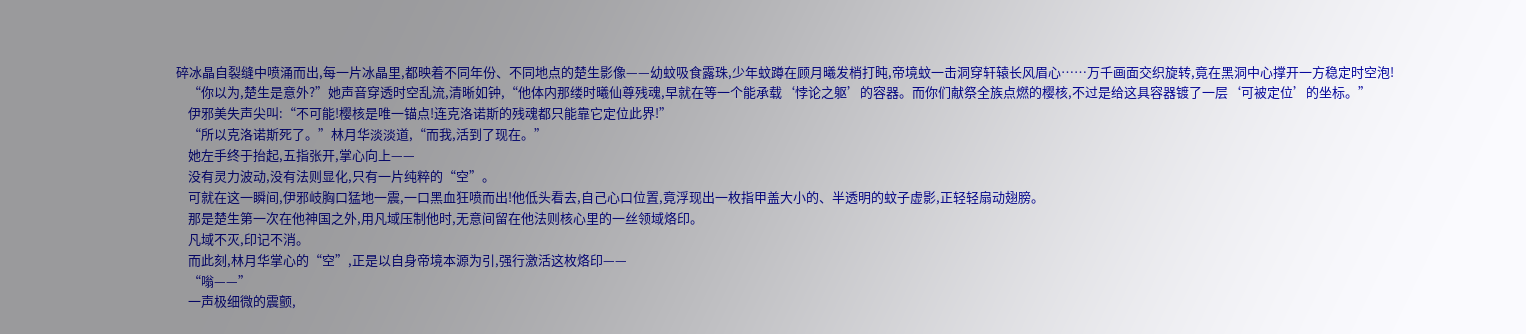碎冰晶自裂缝中喷涌而出,每一片冰晶里,都映着不同年份、不同地点的楚生影像——幼蚊吸食露珠,少年蚊蹲在顾月曦发梢打盹,帝境蚊一击洞穿轩辕长风眉心……万千画面交织旋转,竟在黑洞中心撑开一方稳定时空泡!
    “你以为,楚生是意外?”她声音穿透时空乱流,清晰如钟,“他体内那缕时曦仙尊残魂,早就在等一个能承载‘悖论之躯’的容器。而你们献祭全族点燃的樱核,不过是给这具容器镀了一层‘可被定位’的坐标。”
    伊邪美失声尖叫:“不可能!樱核是唯一锚点!连克洛诺斯的残魂都只能靠它定位此界!”
    “所以克洛诺斯死了。”林月华淡淡道,“而我,活到了现在。”
    她左手终于抬起,五指张开,掌心向上——
    没有灵力波动,没有法则显化,只有一片纯粹的“空”。
    可就在这一瞬间,伊邪岐胸口猛地一震,一口黑血狂喷而出!他低头看去,自己心口位置,竟浮现出一枚指甲盖大小的、半透明的蚊子虚影,正轻轻扇动翅膀。
    那是楚生第一次在他神国之外,用凡域压制他时,无意间留在他法则核心里的一丝领域烙印。
    凡域不灭,印记不消。
    而此刻,林月华掌心的“空”,正是以自身帝境本源为引,强行激活这枚烙印——
    “嗡——”
    一声极细微的震颤,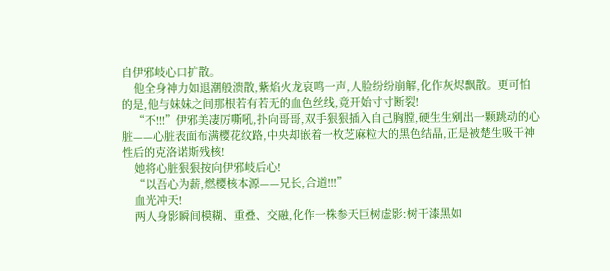自伊邪岐心口扩散。
    他全身神力如退潮般溃散,紫焰火龙哀鸣一声,人脸纷纷崩解,化作灰烬飘散。更可怕的是,他与妹妹之间那根若有若无的血色丝线,竟开始寸寸断裂!
    “不!!!”伊邪美凄厉嘶吼,扑向哥哥,双手狠狠插入自己胸膛,硬生生剜出一颗跳动的心脏——心脏表面布满樱花纹路,中央却嵌着一枚芝麻粒大的黑色结晶,正是被楚生吸干神性后的克洛诺斯残核!
    她将心脏狠狠按向伊邪岐后心!
    “以吾心为薪,燃樱核本源——兄长,合道!!!”
    血光冲天!
    两人身影瞬间模糊、重叠、交融,化作一株参天巨树虚影:树干漆黑如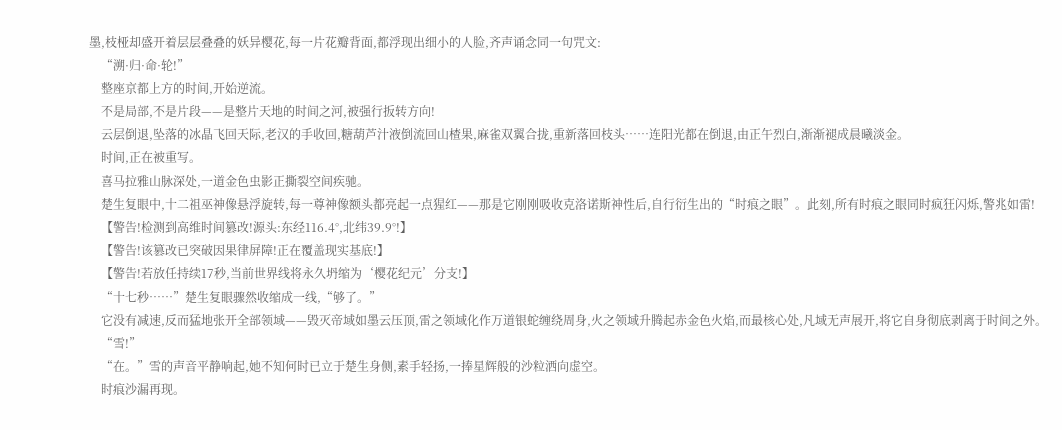墨,枝桠却盛开着层层叠叠的妖异樱花,每一片花瓣背面,都浮现出细小的人脸,齐声诵念同一句咒文:
    “溯·归·命·轮!”
    整座京都上方的时间,开始逆流。
    不是局部,不是片段——是整片天地的时间之河,被强行扳转方向!
    云层倒退,坠落的冰晶飞回天际,老汉的手收回,糖葫芦汁液倒流回山楂果,麻雀双翼合拢,重新落回枝头……连阳光都在倒退,由正午烈白,渐渐褪成晨曦淡金。
    时间,正在被重写。
    喜马拉雅山脉深处,一道金色虫影正撕裂空间疾驰。
    楚生复眼中,十二祖巫神像悬浮旋转,每一尊神像额头都亮起一点猩红——那是它刚刚吸收克洛诺斯神性后,自行衍生出的“时痕之眼”。此刻,所有时痕之眼同时疯狂闪烁,警兆如雷!
    【警告!检测到高维时间篡改!源头:东经116.4°,北纬39.9°!】
    【警告!该篡改已突破因果律屏障!正在覆盖现实基底!】
    【警告!若放任持续17秒,当前世界线将永久坍缩为‘樱花纪元’分支!】
    “十七秒……”楚生复眼骤然收缩成一线,“够了。”
    它没有减速,反而猛地张开全部领域——毁灭帝域如墨云压顶,雷之领域化作万道银蛇缠绕周身,火之领域升腾起赤金色火焰,而最核心处,凡域无声展开,将它自身彻底剥离于时间之外。
    “雪!”
    “在。”雪的声音平静响起,她不知何时已立于楚生身侧,素手轻扬,一捧星辉般的沙粒洒向虚空。
    时痕沙漏再现。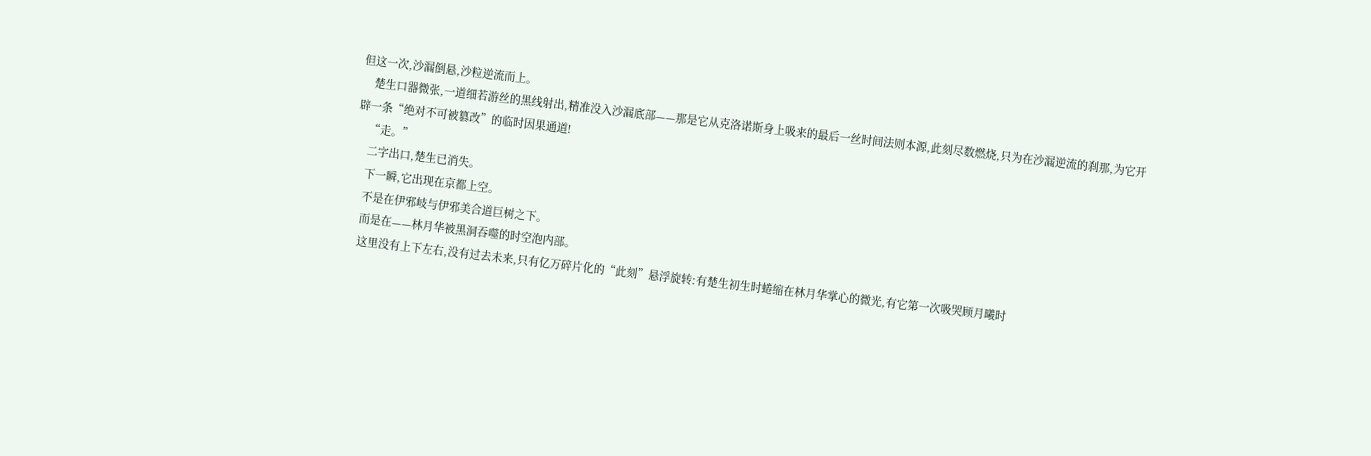但这一次,沙漏倒悬,沙粒逆流而上。
    楚生口器微张,一道细若游丝的黑线射出,精准没入沙漏底部——那是它从克洛诺斯身上吸来的最后一丝时间法则本源,此刻尽数燃烧,只为在沙漏逆流的刹那,为它开辟一条“绝对不可被篡改”的临时因果通道!
    “走。”
    二字出口,楚生已消失。
    下一瞬,它出现在京都上空。
    不是在伊邪岐与伊邪美合道巨树之下。
    而是在——林月华被黑洞吞噬的时空泡内部。
    这里没有上下左右,没有过去未来,只有亿万碎片化的“此刻”悬浮旋转:有楚生初生时蜷缩在林月华掌心的微光,有它第一次吸哭顾月曦时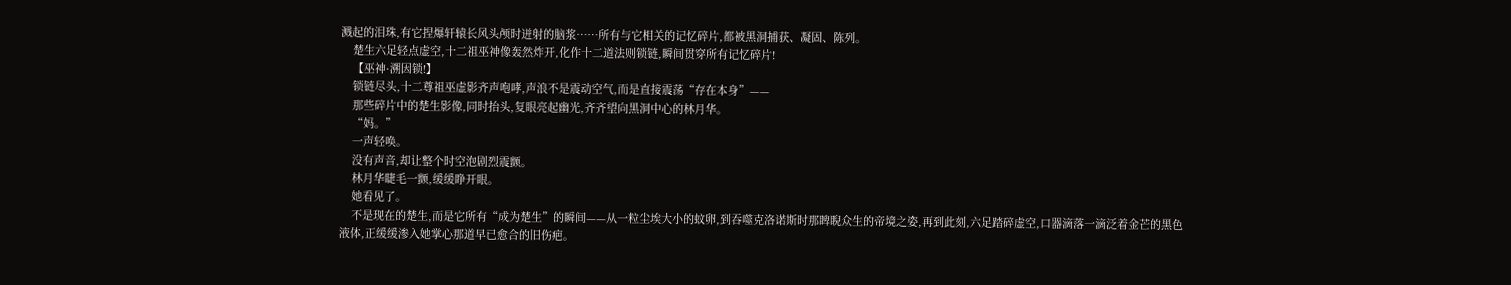溅起的泪珠,有它捏爆轩辕长风头颅时迸射的脑浆……所有与它相关的记忆碎片,都被黑洞捕获、凝固、陈列。
    楚生六足轻点虚空,十二祖巫神像轰然炸开,化作十二道法则锁链,瞬间贯穿所有记忆碎片!
    【巫神·溯因锁!】
    锁链尽头,十二尊祖巫虚影齐声咆哮,声浪不是震动空气,而是直接震荡“存在本身”——
    那些碎片中的楚生影像,同时抬头,复眼亮起幽光,齐齐望向黑洞中心的林月华。
    “妈。”
    一声轻唤。
    没有声音,却让整个时空泡剧烈震颤。
    林月华睫毛一颤,缓缓睁开眼。
    她看见了。
    不是现在的楚生,而是它所有“成为楚生”的瞬间——从一粒尘埃大小的蚊卵,到吞噬克洛诺斯时那睥睨众生的帝境之姿,再到此刻,六足踏碎虚空,口器滴落一滴泛着金芒的黑色液体,正缓缓渗入她掌心那道早已愈合的旧伤疤。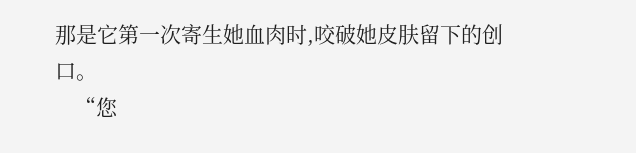那是它第一次寄生她血肉时,咬破她皮肤留下的创口。
    “您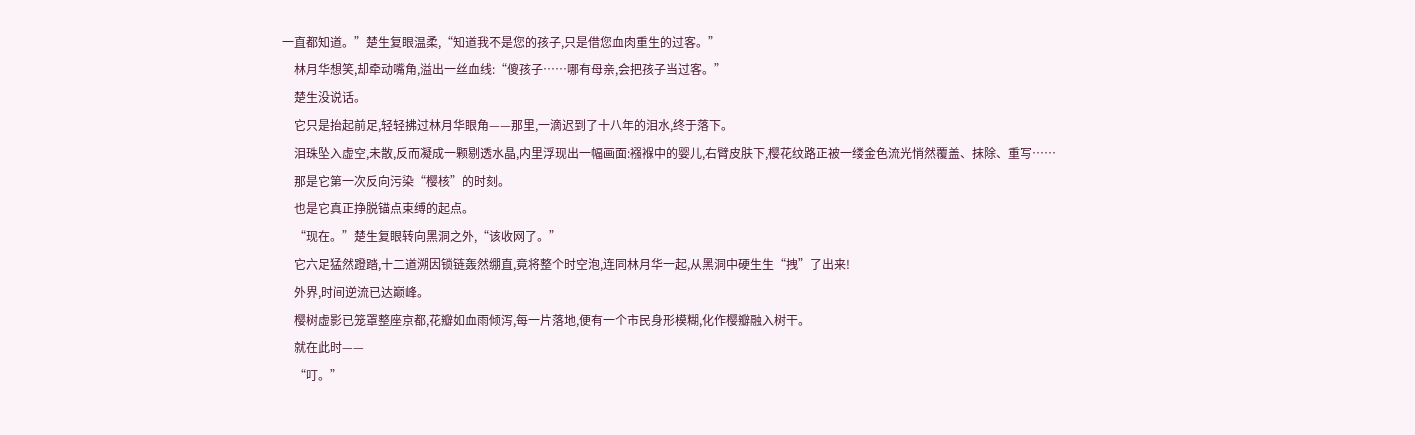一直都知道。”楚生复眼温柔,“知道我不是您的孩子,只是借您血肉重生的过客。”
    林月华想笑,却牵动嘴角,溢出一丝血线:“傻孩子……哪有母亲,会把孩子当过客。”
    楚生没说话。
    它只是抬起前足,轻轻拂过林月华眼角——那里,一滴迟到了十八年的泪水,终于落下。
    泪珠坠入虚空,未散,反而凝成一颗剔透水晶,内里浮现出一幅画面:襁褓中的婴儿,右臂皮肤下,樱花纹路正被一缕金色流光悄然覆盖、抹除、重写……
    那是它第一次反向污染“樱核”的时刻。
    也是它真正挣脱锚点束缚的起点。
    “现在。”楚生复眼转向黑洞之外,“该收网了。”
    它六足猛然蹬踏,十二道溯因锁链轰然绷直,竟将整个时空泡,连同林月华一起,从黑洞中硬生生“拽”了出来!
    外界,时间逆流已达巅峰。
    樱树虚影已笼罩整座京都,花瓣如血雨倾泻,每一片落地,便有一个市民身形模糊,化作樱瓣融入树干。
    就在此时——
    “叮。”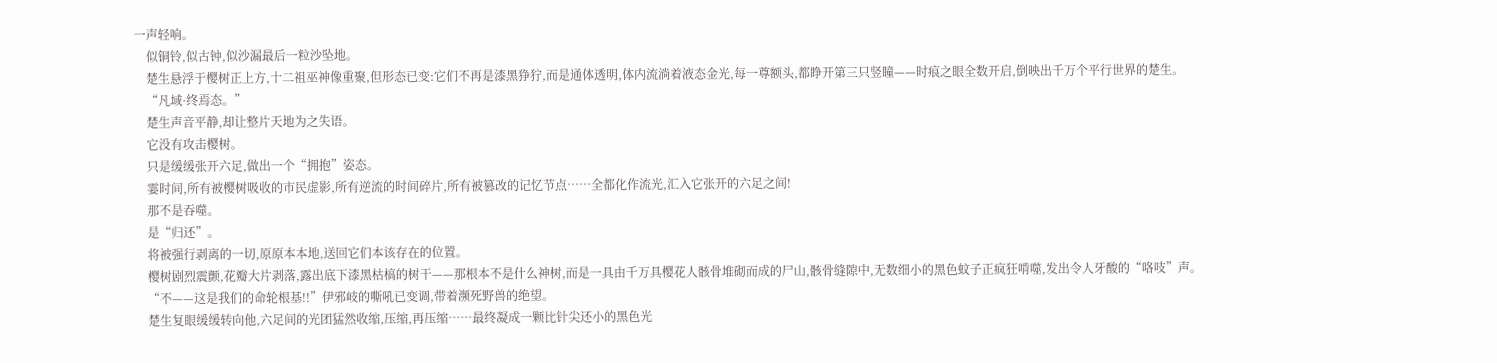一声轻响。
    似铜铃,似古钟,似沙漏最后一粒沙坠地。
    楚生悬浮于樱树正上方,十二祖巫神像重聚,但形态已变:它们不再是漆黑狰狞,而是通体透明,体内流淌着液态金光,每一尊额头,都睁开第三只竖瞳——时痕之眼全数开启,倒映出千万个平行世界的楚生。
    “凡域·终焉态。”
    楚生声音平静,却让整片天地为之失语。
    它没有攻击樱树。
    只是缓缓张开六足,做出一个“拥抱”姿态。
    霎时间,所有被樱树吸收的市民虚影,所有逆流的时间碎片,所有被篡改的记忆节点……全都化作流光,汇入它张开的六足之间!
    那不是吞噬。
    是“归还”。
    将被强行剥离的一切,原原本本地,送回它们本该存在的位置。
    樱树剧烈震颤,花瓣大片剥落,露出底下漆黑枯槁的树干——那根本不是什么神树,而是一具由千万具樱花人骸骨堆砌而成的尸山,骸骨缝隙中,无数细小的黑色蚊子正疯狂啃噬,发出令人牙酸的“咯吱”声。
    “不——这是我们的命轮根基!!”伊邪岐的嘶吼已变调,带着濒死野兽的绝望。
    楚生复眼缓缓转向他,六足间的光团猛然收缩,压缩,再压缩……最终凝成一颗比针尖还小的黑色光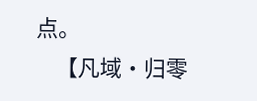点。
    【凡域·归零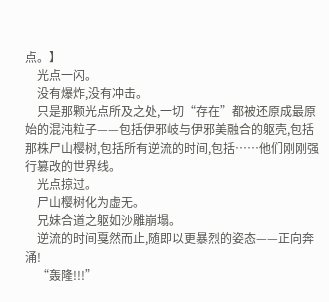点。】
    光点一闪。
    没有爆炸,没有冲击。
    只是那颗光点所及之处,一切“存在”都被还原成最原始的混沌粒子——包括伊邪岐与伊邪美融合的躯壳,包括那株尸山樱树,包括所有逆流的时间,包括……他们刚刚强行篡改的世界线。
    光点掠过。
    尸山樱树化为虚无。
    兄妹合道之躯如沙雕崩塌。
    逆流的时间戛然而止,随即以更暴烈的姿态——正向奔涌!
    “轰隆!!!”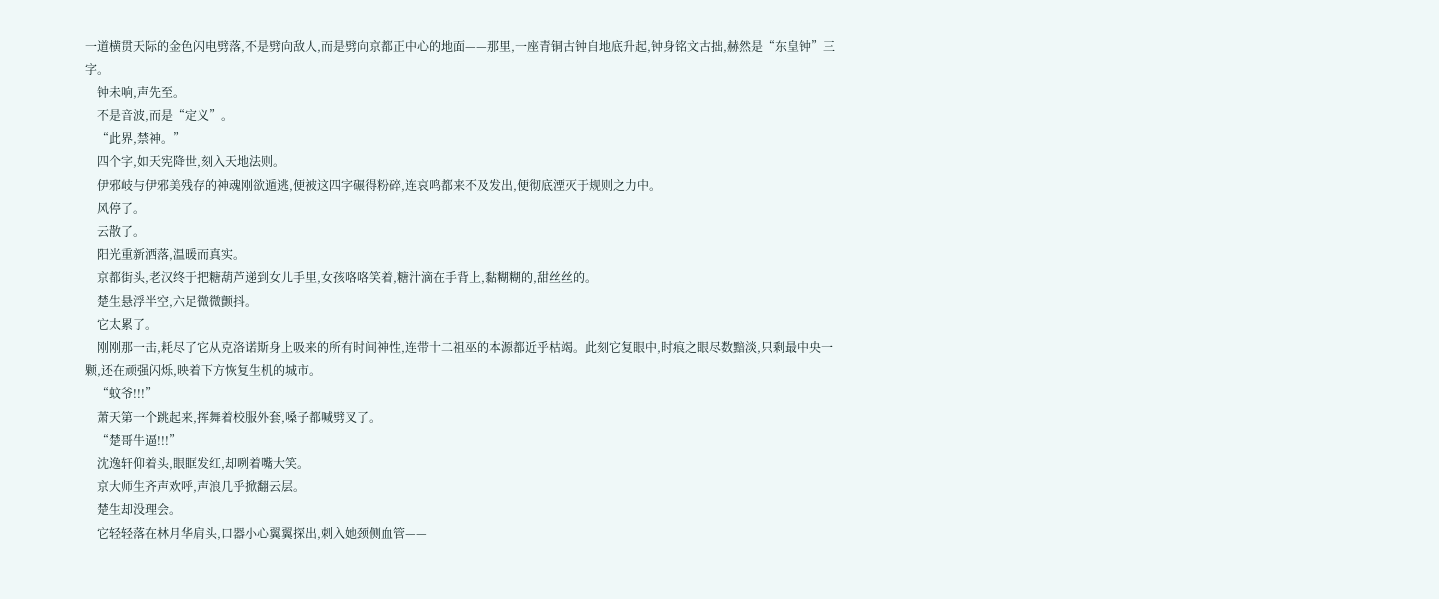一道横贯天际的金色闪电劈落,不是劈向敌人,而是劈向京都正中心的地面——那里,一座青铜古钟自地底升起,钟身铭文古拙,赫然是“东皇钟”三字。
    钟未响,声先至。
    不是音波,而是“定义”。
    “此界,禁神。”
    四个字,如天宪降世,刻入天地法则。
    伊邪岐与伊邪美残存的神魂刚欲遁逃,便被这四字碾得粉碎,连哀鸣都来不及发出,便彻底湮灭于规则之力中。
    风停了。
    云散了。
    阳光重新洒落,温暖而真实。
    京都街头,老汉终于把糖葫芦递到女儿手里,女孩咯咯笑着,糖汁滴在手背上,黏糊糊的,甜丝丝的。
    楚生悬浮半空,六足微微颤抖。
    它太累了。
    刚刚那一击,耗尽了它从克洛诺斯身上吸来的所有时间神性,连带十二祖巫的本源都近乎枯竭。此刻它复眼中,时痕之眼尽数黯淡,只剩最中央一颗,还在顽强闪烁,映着下方恢复生机的城市。
    “蚊爷!!!”
    萧天第一个跳起来,挥舞着校服外套,嗓子都喊劈叉了。
    “楚哥牛逼!!!”
    沈逸轩仰着头,眼眶发红,却咧着嘴大笑。
    京大师生齐声欢呼,声浪几乎掀翻云层。
    楚生却没理会。
    它轻轻落在林月华肩头,口器小心翼翼探出,刺入她颈侧血管——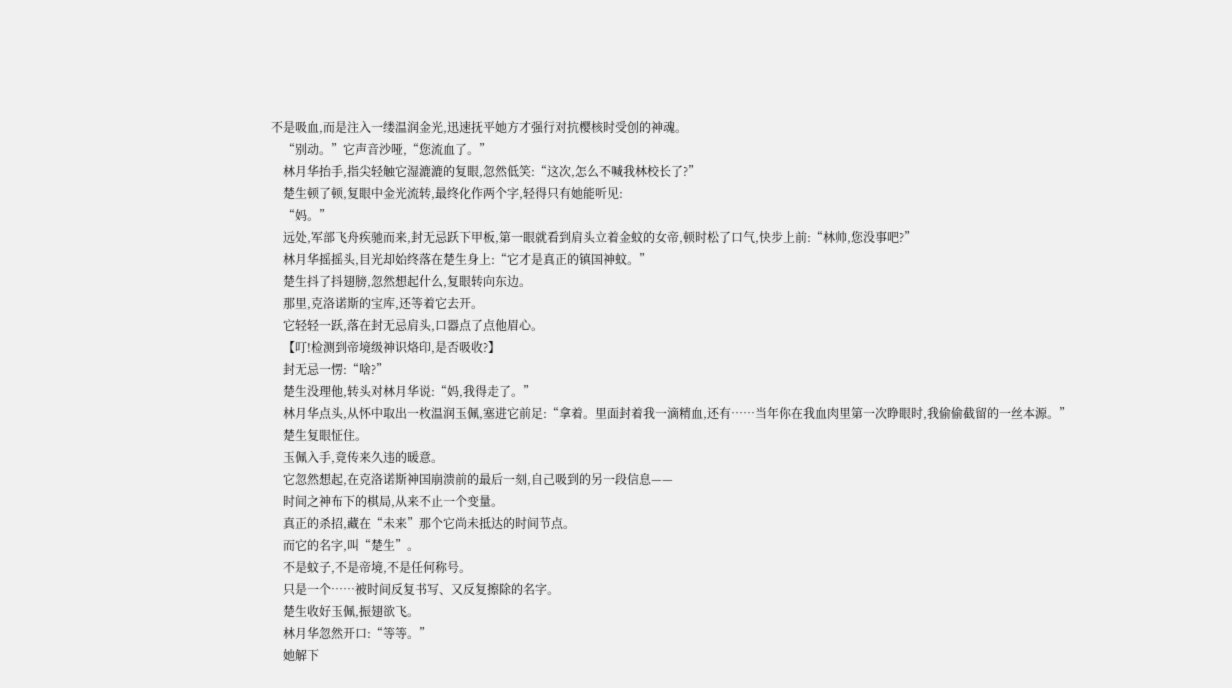不是吸血,而是注入一缕温润金光,迅速抚平她方才强行对抗樱核时受创的神魂。
    “别动。”它声音沙哑,“您流血了。”
    林月华抬手,指尖轻触它湿漉漉的复眼,忽然低笑:“这次,怎么不喊我林校长了?”
    楚生顿了顿,复眼中金光流转,最终化作两个字,轻得只有她能听见:
    “妈。”
    远处,军部飞舟疾驰而来,封无忌跃下甲板,第一眼就看到肩头立着金蚊的女帝,顿时松了口气,快步上前:“林帅,您没事吧?”
    林月华摇摇头,目光却始终落在楚生身上:“它才是真正的镇国神蚊。”
    楚生抖了抖翅膀,忽然想起什么,复眼转向东边。
    那里,克洛诺斯的宝库,还等着它去开。
    它轻轻一跃,落在封无忌肩头,口器点了点他眉心。
    【叮!检测到帝境级神识烙印,是否吸收?】
    封无忌一愣:“啥?”
    楚生没理他,转头对林月华说:“妈,我得走了。”
    林月华点头,从怀中取出一枚温润玉佩,塞进它前足:“拿着。里面封着我一滴精血,还有……当年你在我血肉里第一次睁眼时,我偷偷截留的一丝本源。”
    楚生复眼怔住。
    玉佩入手,竟传来久违的暖意。
    它忽然想起,在克洛诺斯神国崩溃前的最后一刻,自己吸到的另一段信息——
    时间之神布下的棋局,从来不止一个变量。
    真正的杀招,藏在“未来”那个它尚未抵达的时间节点。
    而它的名字,叫“楚生”。
    不是蚊子,不是帝境,不是任何称号。
    只是一个……被时间反复书写、又反复擦除的名字。
    楚生收好玉佩,振翅欲飞。
    林月华忽然开口:“等等。”
    她解下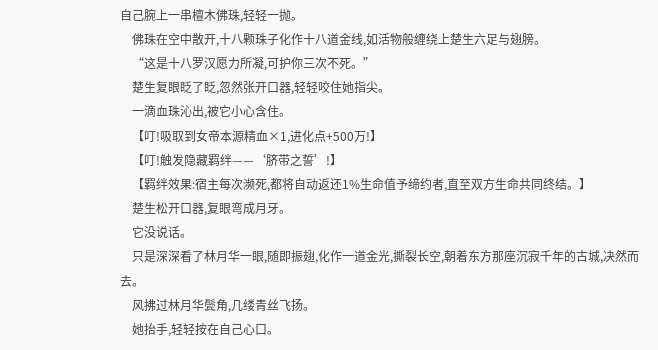自己腕上一串檀木佛珠,轻轻一抛。
    佛珠在空中散开,十八颗珠子化作十八道金线,如活物般缠绕上楚生六足与翅膀。
    “这是十八罗汉愿力所凝,可护你三次不死。”
    楚生复眼眨了眨,忽然张开口器,轻轻咬住她指尖。
    一滴血珠沁出,被它小心含住。
    【叮!吸取到女帝本源精血×1,进化点+500万!】
    【叮!触发隐藏羁绊——‘脐带之誓’!】
    【羁绊效果:宿主每次濒死,都将自动返还1%生命值予缔约者,直至双方生命共同终结。】
    楚生松开口器,复眼弯成月牙。
    它没说话。
    只是深深看了林月华一眼,随即振翅,化作一道金光,撕裂长空,朝着东方那座沉寂千年的古城,决然而去。
    风拂过林月华鬓角,几缕青丝飞扬。
    她抬手,轻轻按在自己心口。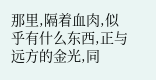那里,隔着血肉,似乎有什么东西,正与远方的金光,同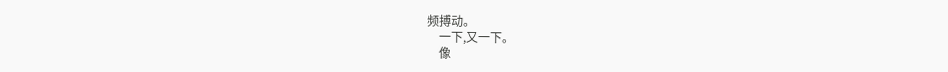频搏动。
    一下,又一下。
    像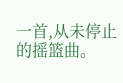一首,从未停止的摇篮曲。